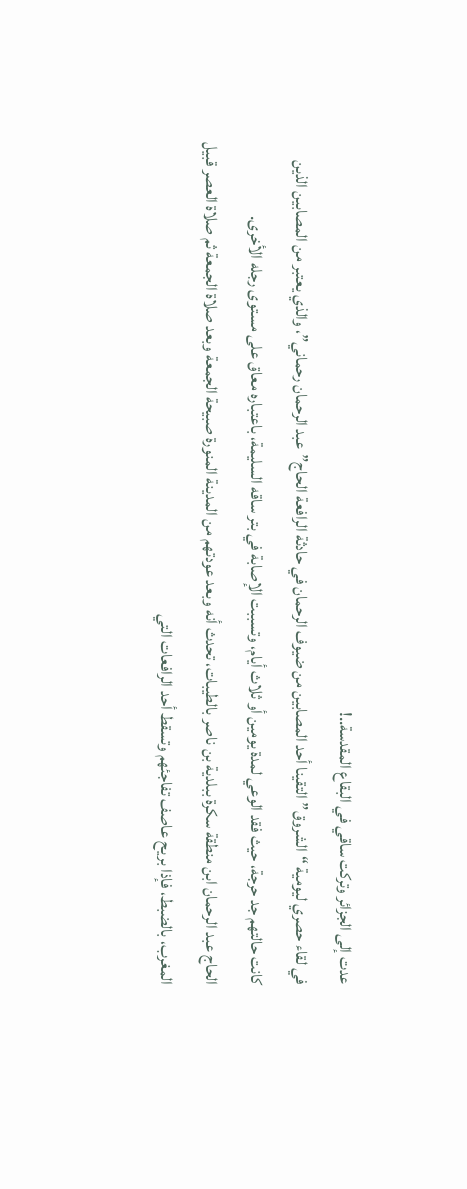عدت إلى الجزائر وتركت ساقي في البقاع المقدسة..!
في لقاء حصري ليومية “الشروق” التقينا أحد المصابين من ضيوف الرحمان في حادثة الرافعة الحاج”عبد الرحمان رحماني”، والذي يعتبر من المصابين الذين كانت حالتهم جد حرجة، حيث فقد الوعي لمدة يومين أو ثلاث أيام، وتسببت الإصابة في بتر ساقه السليمة، باعتباره معاق على مستوى رجله الأخرى.
الحاج عبد الرحمان ابن منطقة سكرة ببلدية بن ناصر بالطيبات، تحدث أنه وبعد عودتهم من المدينة المنورة صبيحة الجمعة وبعد صلاة الجمعة ثم صلاة العصر قبيل المغرب، بالضبط، فإذا بريح عاصف تفاجئهم وتسقط أحد الرافعات التي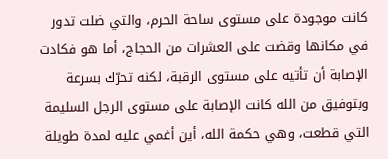كانت موجودة على مستوى ساحة الحرم، والتي ضلت تدور في مكانها وقضت على العشرات من الحجاج، أما هو فكادت الإصابة أن تأتيه على مستوى الرقبة، لكنه تحرّك بسرعة وبتوفيق من الله كانت الإصابة على مستوى الرجل السليمة التي قطعت، وهي حكمة الله، أين أغمي عليه لمدة طويلة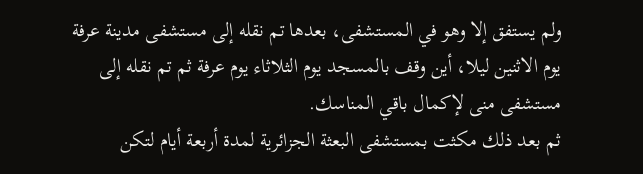ولم يستفق إلا وهو في المستشفى، بعدها تم نقله إلى مستشفى مدينة عرفة يوم الاثنين ليلا، أين وقف بالمسجد يوم الثلاثاء يوم عرفة ثم تم نقله إلى مستشفى منى لإكمال باقي المناسك.
ثم بعد ذلك مكثت بمستشفى البعثة الجزائرية لمدة أربعة أيام لتكن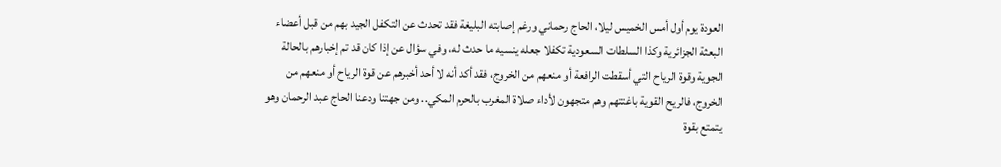العودة يوم أول أمس الخميس ليلا، الحاج رحماني ورغم إصابته البليغة فقد تحدث عن التكفل الجيد بهم من قبل أعضاء البعثة الجزائرية وكذا السلطات السعودية تكفلا جعله ينسيه ما حدث له، وفي سؤال عن إذا كان قد تم إخبارهم بالحالة الجوية وقوة الرياح التي أسقطت الرافعة أو منعهم من الخروج، فقد أكد أنه لا أحد أخبرهم عن قوة الرياح أو منعهم من الخروج، فالريح القوية باغتتهم وهم متجهون لأداء صلاة المغرب بالحرم المكي.. ومن جهتنا ودعنا الحاج عبد الرحمان وهو يتمتع بقوة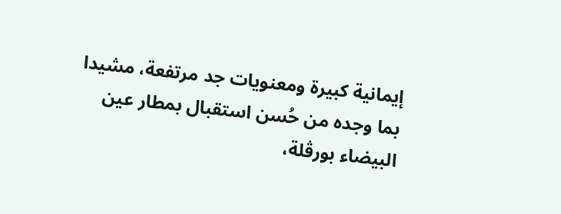إيمانية كبيرة ومعنويات جد مرتفعة، مشيدا بما وجده من حُسن استقبال بمطار عين البيضاء بورڤلة،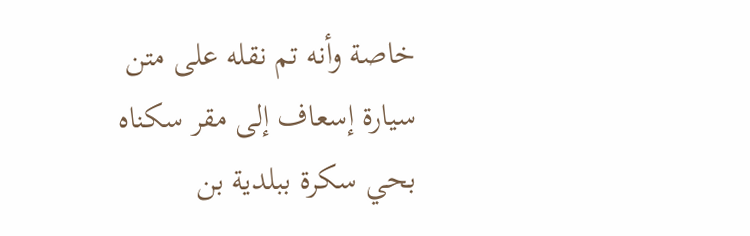خاصة وأنه تم نقله على متن سيارة إسعاف إلى مقر سكناه بحي سكرة ببلدية بن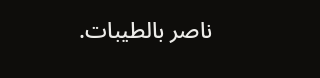ناصر بالطيبات.